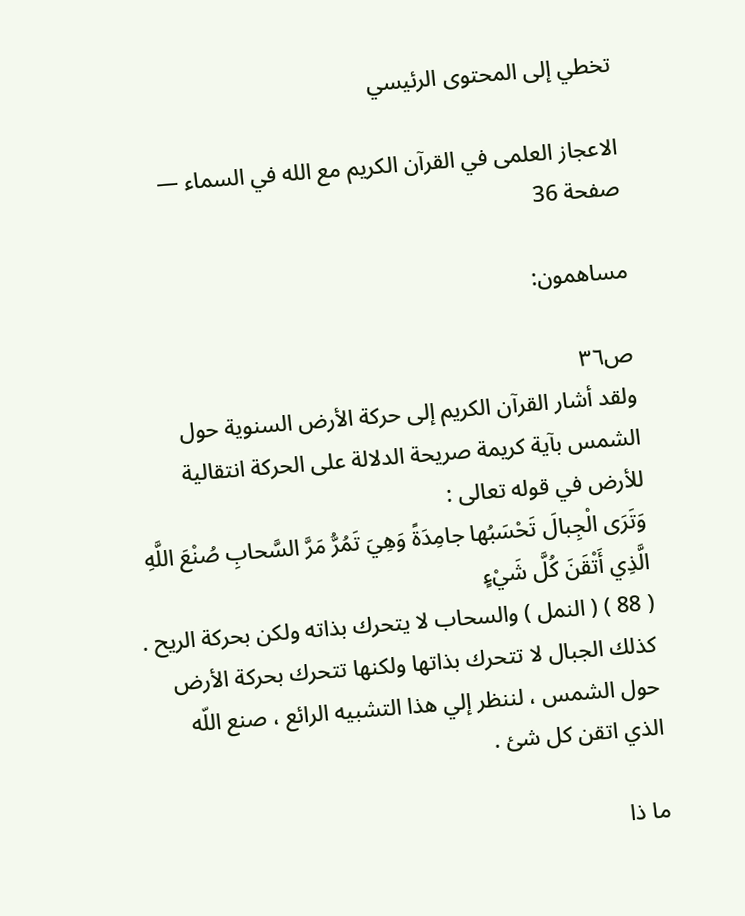تخطي إلى المحتوى الرئيسي

الاعجاز العلمى في القرآن الكريم مع الله في السماء — صفحة 36

مساهمون:

ص٣٦
ولقد أشار القرآن الكريم إلى حركة الأرض السنوية حول الشمس بآية كريمة صريحة الدلالة على الحركة انتقالية للأرض في قوله تعالى :
وَتَرَى الْجِبالَ تَحْسَبُها جامِدَةً وَهِيَ تَمُرُّ مَرَّ السَّحابِ صُنْعَ اللَّهِ الَّذِي أَتْقَنَ كُلَّ شَيْءٍ
( 88 ) ( النمل ) والسحاب لا يتحرك بذاته ولكن بحركة الريح . كذلك الجبال لا تتحرك بذاتها ولكنها تتحرك بحركة الأرض حول الشمس ، لننظر إلي هذا التشبيه الرائع ، صنع اللّه الذي اتقن كل شئ .

ما ذا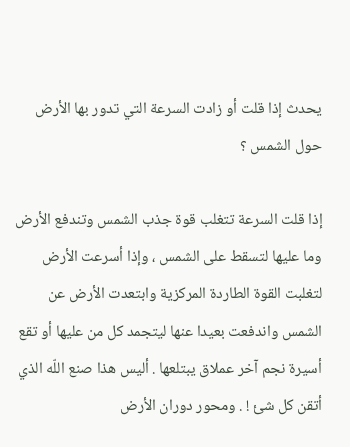يحدث إذا قلت أو زادت السرعة التي تدور بها الأرض حول الشمس ؟

إذا قلت السرعة تتغلب قوة جذب الشمس وتندفع الأرض وما عليها لتسقط على الشمس ، وإذا أسرعت الأرض لتغلبت القوة الطاردة المركزية وابتعدت الأرض عن الشمس واندفعت بعيدا عنها ليتجمد كل من عليها أو تقع أسيرة نجم آخر عملاق يبتلعها . أليس هذا صنع اللّه الذي أتقن كل شئ ! . ومحور دوران الأرض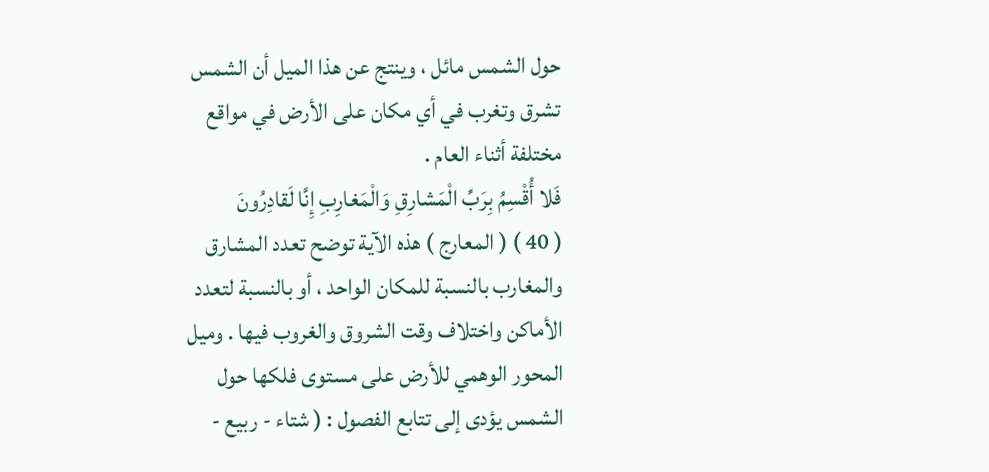حول الشمس مائل ، وينتج عن هذا الميل أن الشمس تشرق وتغرب في أي مكان على الأرض في مواقع مختلفة أثناء العام .
فَلا أُقْسِمُ بِرَبِّ الْمَشارِقِ وَالْمَغارِبِ إِنَّا لَقادِرُونَ
( 40 ) ( المعارج ) هذه الآية توضح تعدد المشارق والمغارب بالنسبة للمكان الواحد ، أو بالنسبة لتعدد الأماكن واختلاف وقت الشروق والغروب فيها . وميل المحور الوهمي للأرض على مستوى فلكها حول الشمس يؤدى إلى تتابع الفصول : ( شتاء - ربيع -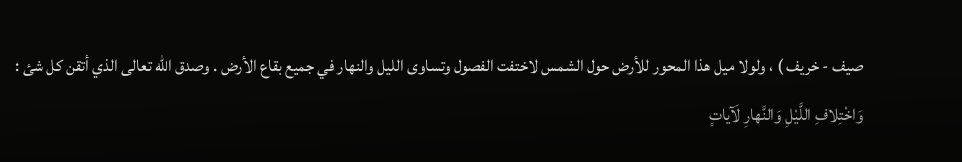صيف - خريف ) ، ولولا ميل هذا المحور للأرض حول الشمس لاختفت الفصول وتساوى الليل والنهار في جميع بقاع الأرض . وصدق اللّه تعالى الذي أتقن كل شئ :
وَاخْتِلافِ اللَّيْلِ وَالنَّهارِ لَآياتٍ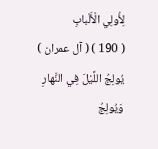لِأُولِي الْأَلْبابِ
( 190 ) ( آل عمران )
يُولِجُ اللَّيْلَ فِي النَّهارِ وَيُولِجُ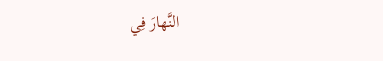النَّهارَ فِي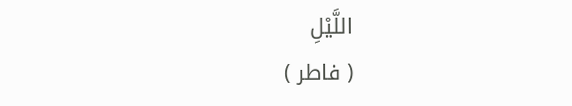اللَّيْلِ
( فاطر )